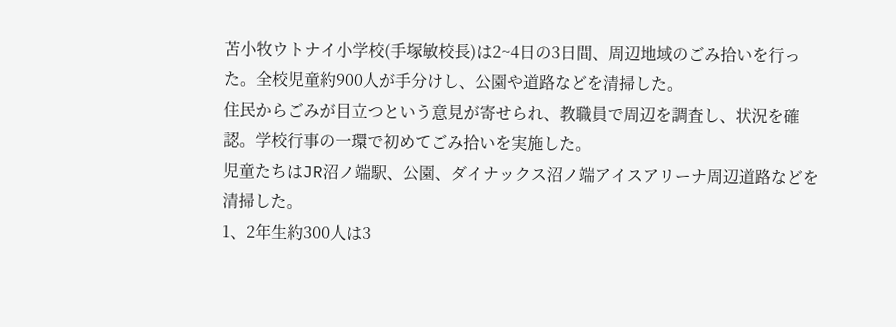苫小牧ウトナイ小学校(手塚敏校長)は2~4日の3日間、周辺地域のごみ拾いを行った。全校児童約900人が手分けし、公園や道路などを清掃した。
住民からごみが目立つという意見が寄せられ、教職員で周辺を調査し、状況を確認。学校行事の一環で初めてごみ拾いを実施した。
児童たちはJR沼ノ端駅、公園、ダイナックス沼ノ端アイスアリーナ周辺道路などを清掃した。
1、2年生約300人は3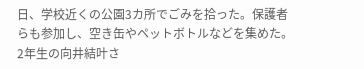日、学校近くの公園3カ所でごみを拾った。保護者らも参加し、空き缶やペットボトルなどを集めた。
2年生の向井結叶さ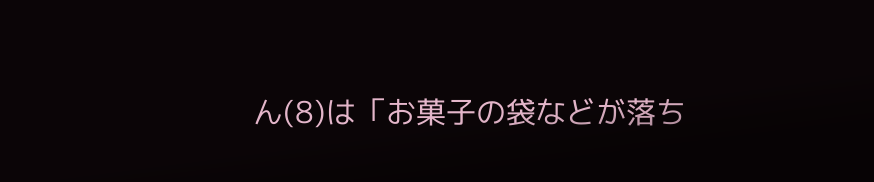ん(8)は「お菓子の袋などが落ち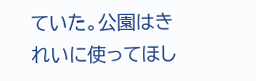ていた。公園はきれいに使ってほし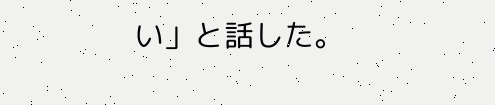い」と話した。